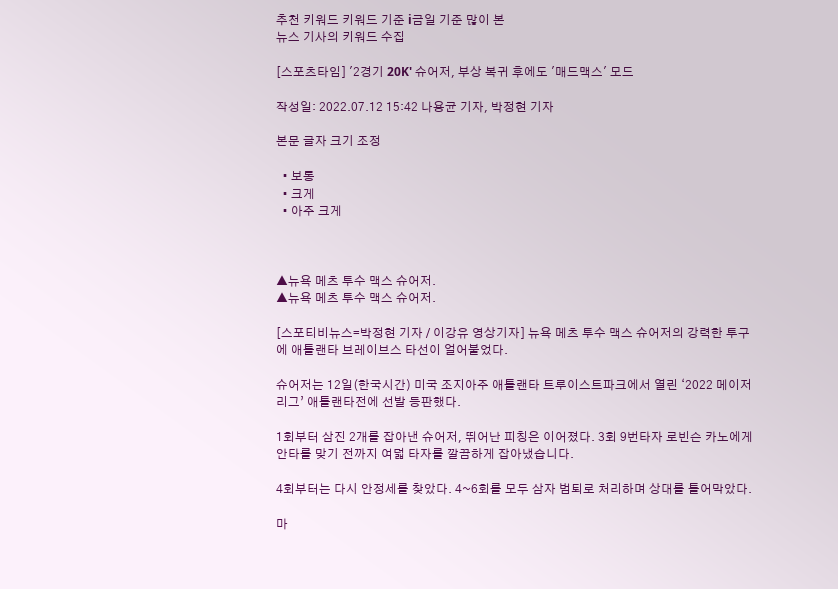추천 키워드 키워드 기준 i금일 기준 많이 본
뉴스 기사의 키워드 수집

[스포츠타임] '2경기 20K' 슈어저, 부상 복귀 후에도 '매드맥스' 모드

작성일: 2022.07.12 15:42 나용균 기자, 박정현 기자

본문 글자 크기 조정

  • 보통
  • 크게
  • 아주 크게



▲뉴욕 메츠 투수 맥스 슈어저.
▲뉴욕 메츠 투수 맥스 슈어저.

[스포티비뉴스=박정현 기자 / 이강유 영상기자] 뉴욕 메츠 투수 맥스 슈어저의 강력한 투구에 애틀랜타 브레이브스 타선이 얼어붙었다.

슈어저는 12일(한국시간) 미국 조지아주 애틀랜타 트루이스트파크에서 열린 ‘2022 메이저리그’ 애틀랜타전에 선발 등판했다.

1회부터 삼진 2개를 잡아낸 슈어저, 뛰어난 피칭은 이어졌다. 3회 9번타자 로빈슨 카노에게 안타를 맞기 전까지 여덟 타자를 깔끔하게 잡아냈습니다.

4회부터는 다시 안정세를 찾았다. 4~6회를 모두 삼자 범퇴로 처리하며 상대를 틀어막았다.

마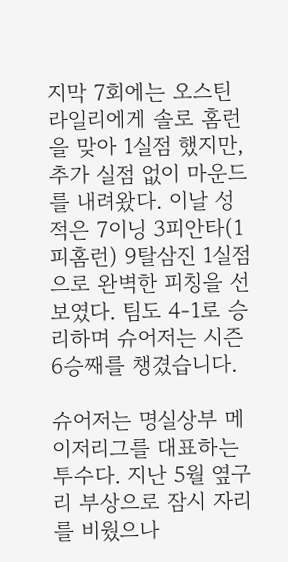지막 7회에는 오스틴 라일리에게 솔로 홈런을 맞아 1실점 했지만, 추가 실점 없이 마운드를 내려왔다. 이날 성적은 7이닝 3피안타(1피홈런) 9탈삼진 1실점으로 완벽한 피칭을 선보였다. 팀도 4-1로 승리하며 슈어저는 시즌 6승째를 챙겼습니다.

슈어저는 명실상부 메이저리그를 대표하는 투수다. 지난 5월 옆구리 부상으로 잠시 자리를 비웠으나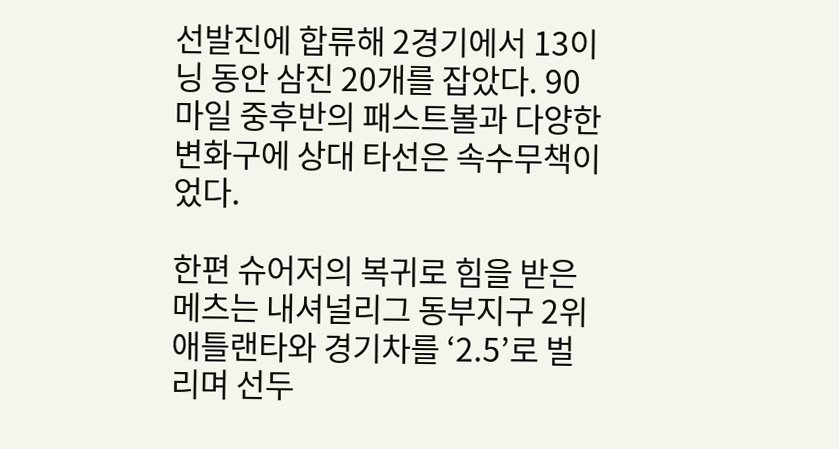선발진에 합류해 2경기에서 13이닝 동안 삼진 20개를 잡았다. 90마일 중후반의 패스트볼과 다양한 변화구에 상대 타선은 속수무책이었다.

한편 슈어저의 복귀로 힘을 받은 메츠는 내셔널리그 동부지구 2위 애틀랜타와 경기차를 ‘2.5’로 벌리며 선두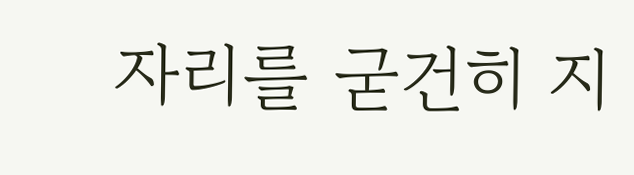자리를 굳건히 지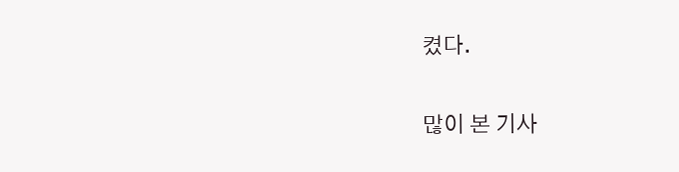켰다.

많이 본 기사